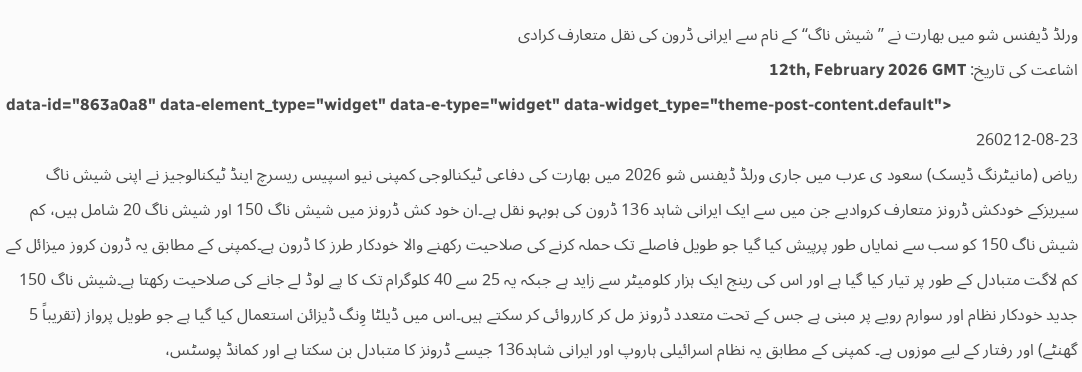ورلڈ ڈیفنس شو میں بھارت نے ’’شیش ناگ‘‘ کے نام سے ایرانی ڈرون کی نقل متعارف کرادی
اشاعت کی تاریخ: 12th, February 2026 GMT
data-id="863a0a8" data-element_type="widget" data-e-type="widget" data-widget_type="theme-post-content.default">
260212-08-23
ریاض (مانیٹرنگ ڈیسک) سعود ی عرب میں جاری ورلڈ ڈیفنس شو 2026 میں بھارت کی دفاعی ٹیکنالوجی کمپنی نیو اسپیس ریسرچ اینڈ ٹیکنالوجیز نے اپنی شیش ناگ سیریزکے خودکش ڈرونز متعارف کروادیے جن میں سے ایک ایرانی شاہد 136 ڈرون کی ہوبہو نقل ہے۔ان خود کش ڈرونز میں شیش ناگ 150 اور شیش ناگ 20 شامل ہیں، کم شیش ناگ 150 کو سب سے نمایاں طور پرپیش کیا گیا جو طویل فاصلے تک حملہ کرنے کی صلاحیت رکھنے والا خودکار طرز کا ڈرون ہے۔کمپنی کے مطابق یہ ڈرون کروز میزائل کے کم لاگت متبادل کے طور پر تیار کیا گیا ہے اور اس کی رینج ایک ہزار کلومیٹر سے زاید ہے جبکہ یہ 25 سے 40 کلوگرام تک کا پے لوڈ لے جانے کی صلاحیت رکھتا ہے۔شیش ناگ 150 جدید خودکار نظام اور سوارم رویے پر مبنی ہے جس کے تحت متعدد ڈرونز مل کر کارروائی کر سکتے ہیں۔اس میں ڈیلٹا وِنگ ڈیزائن استعمال کیا گیا ہے جو طویل پرواز (تقریباً 5 گھنٹے) اور رفتار کے لیے موزوں ہے۔ کمپنی کے مطابق یہ نظام اسرائیلی ہاروپ اور ایرانی شاہد136 جیسے ڈرونز کا متبادل بن سکتا ہے اور کمانڈ پوسٹس،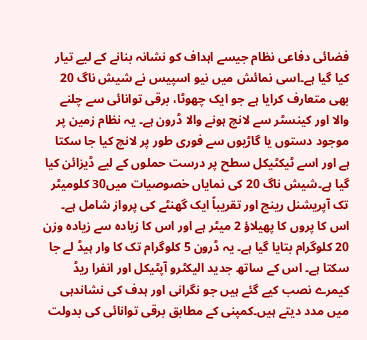فضائی دفاعی نظام جیسے اہداف کو نشانہ بنانے کے لیے تیار کیا گیا ہے۔اسی نمائش میں نیو اسپیس نے شیش ناگ 20 بھی متعارف کرایا ہے جو ایک چھوٹا، برقی توانائی سے چلنے والا اور کینسٹر سے لانچ ہونے والا ڈرون ہے۔ یہ نظام زمین پر موجود دستوں یا گاڑیوں سے فوری طور پر لانچ کیا جا سکتا ہے اور اسے ٹیکٹیکل سطح پر درست حملوں کے لیے ڈیزائن کیا گیا ہے۔شیش ناگ 20 کی نمایاں خصوصیات میں30 کلومیٹر تک آپریشنل رینج اور تقریباً ایک گھنٹے کی پرواز شامل ہے۔ اس کا پروں کا پھیلاؤ 2 میٹر ہے اور اس کا زیادہ سے زیادہ وزن 20 کلوگرام بتایا گیا ہے۔ یہ ڈرون 5 کلوگرام تک کا وار ہیڈ لے جا سکتا ہے۔ اس کے ساتھ جدید الیکٹرو آپٹیکل اور انفرا ریڈ کیمرے نصب کیے گئے ہیں جو نگرانی اور ہدف کی نشاندہی میں مدد دیتے ہیں۔کمپنی کے مطابق برقی توانائی کی بدولت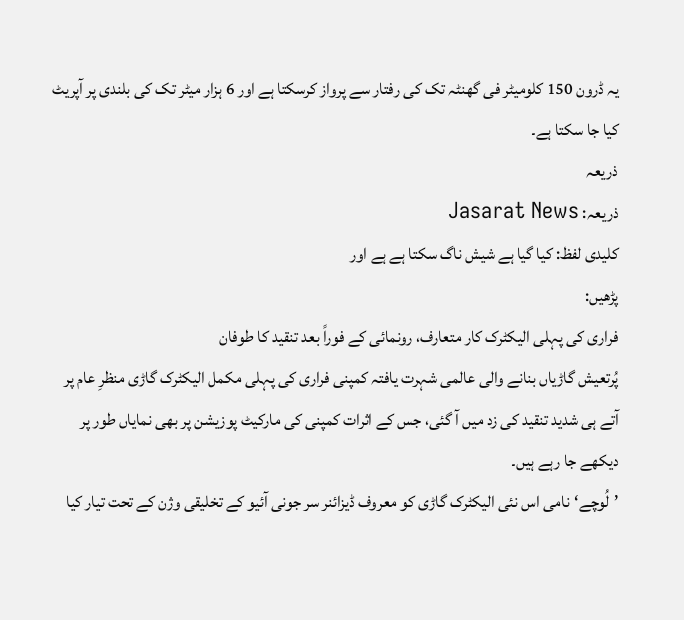یہ ڈرون 150 کلومیٹر فی گھنٹہ تک کی رفتار سے پرواز کرسکتا ہے اور 6 ہزار میٹر تک کی بلندی پر آپریٹ کیا جا سکتا ہے۔
ذریعہ
ذریعہ: Jasarat News
کلیدی لفظ: کیا گیا ہے شیش ناگ سکتا ہے ہے اور
پڑھیں:
فراری کی پہلی الیکٹرک کار متعارف، رونمائی کے فوراً بعد تنقید کا طوفان
پُرتعیش گاڑیاں بنانے والی عالمی شہرت یافتہ کمپنی فراری کی پہلی مکمل الیکٹرک گاڑی منظرِ عام پر آتے ہی شدید تنقید کی زد میں آ گئی، جس کے اثرات کمپنی کی مارکیٹ پوزیشن پر بھی نمایاں طور پر دیکھے جا رہے ہیں۔
’لُوچے‘نامی اس نئی الیکٹرک گاڑی کو معروف ڈیزائنر سر جونی آئیو کے تخلیقی وژن کے تحت تیار کیا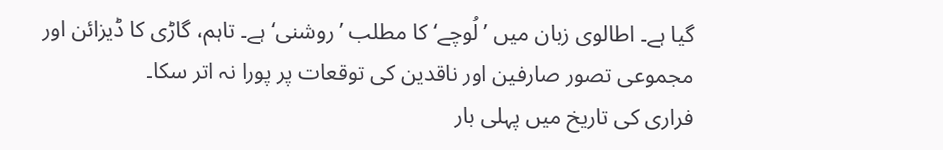گیا ہے۔ اطالوی زبان میں ’لُوچے‘ کا مطلب ’روشنی‘ ہے۔ تاہم، گاڑی کا ڈیزائن اور مجموعی تصور صارفین اور ناقدین کی توقعات پر پورا نہ اتر سکا۔
فراری کی تاریخ میں پہلی بار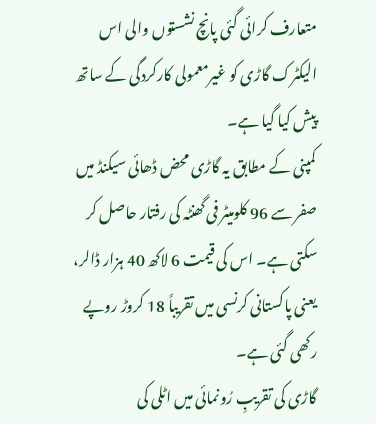متعارف کرائی گئی پانچ نشستوں والی اس الیکٹرک گاڑی کو غیرمعمولی کارکردگی کے ساتھ پیش کیا گیا ہے۔
کمپنی کے مطابق یہ گاڑی محض ڈھائی سیکنڈ میں صفر سے 96 کلومیٹر فی گھنٹہ کی رفتار حاصل کر سکتی ہے۔ اس کی قیمت 6 لاکھ 40 ہزار ڈالر، یعنی پاکستانی کرنسی میں تقریباً 18 کروڑ روپے رکھی گئی ہے۔
گاڑی کی تقریبِ رُونمائی میں اٹلی کی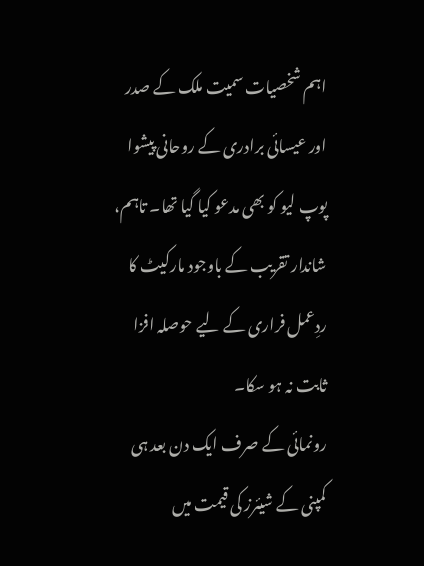اہم شخصیات سمیت ملک کے صدر اور عیسائی برادری کے روحانی پیشوا پوپ لیو کو بھی مدعو کیا گیا تھا۔ تاہم، شاندار تقریب کے باوجود مارکیٹ کا ردِعمل فراری کے لیے حوصلہ افزا ثابت نہ ہو سکا۔
رونمائی کے صرف ایک دن بعد ہی کمپنی کے شیئرز کی قیمت میں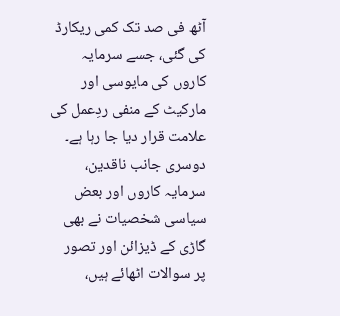آٹھ فی صد تک کمی ریکارڈ کی گئی، جسے سرمایہ کاروں کی مایوسی اور مارکیٹ کے منفی ردِعمل کی علامت قرار دیا جا رہا ہے۔
دوسری جانب ناقدین، سرمایہ کاروں اور بعض سیاسی شخصیات نے بھی گاڑی کے ڈیزائن اور تصور پر سوالات اٹھائے ہیں،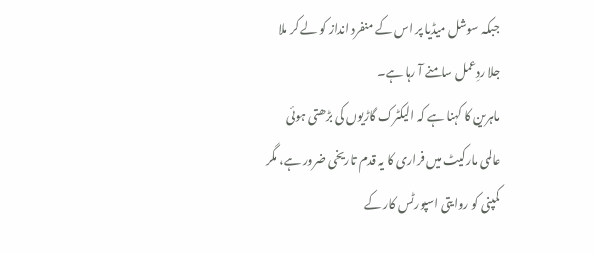جبکہ سوشل میڈیا پر اس کے منفرد انداز کو لے کر ملا جلا ردِعمل سامنے آ رہا ہے۔
ماہرین کا کہنا ہے کہ الیکٹرک گاڑیوں کی بڑھتی ہوئی عالمی مارکیٹ میں فراری کا یہ قدم تاریخی ضرور ہے، مگر کمپنی کو روایتی اسپورٹس کار کے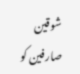شوقین صارفین کو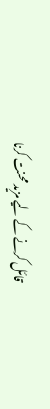قائل کرنے کے لیے مزید محنت کرنا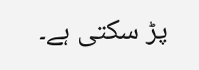پڑ سکتی ہے۔